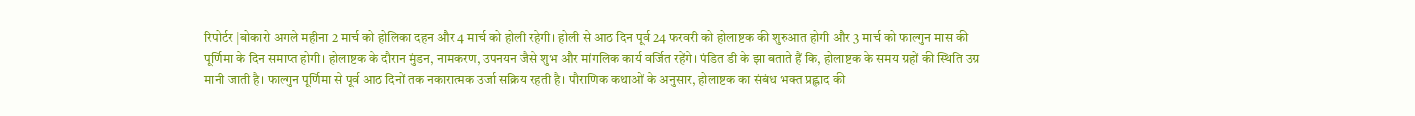रिपोर्टर |बोकारो अगले महीना 2 मार्च को होलिका दहन और 4 मार्च को होली रहेगी। होली से आठ दिन पूर्व 24 फरवरी को होलाष्टक की शुरुआत होगी और 3 मार्च को फाल्गुन मास की पूर्णिमा के दिन समाप्त होगी। होलाष्टक के दौरान मुंडन, नामकरण, उपनयन जैसे शुभ और मांगलिक कार्य वर्जित रहेंगे। पंडित डी के झा बताते हैं कि, होलाष्टक के समय ग्रहों की स्थिति उग्र मानी जाती है। फाल्गुन पूर्णिमा से पूर्व आठ दिनों तक नकारात्मक उर्जा सक्रिय रहती है। पौराणिक कथाओं के अनुसार, होलाष्टक का संबंध भक्त प्रह्लाद की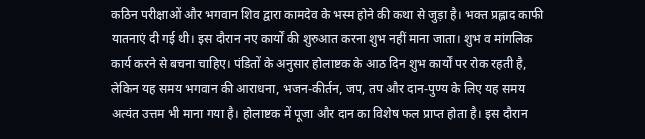कठिन परीक्षाओं और भगवान शिव द्वारा कामदेव के भस्म होने की कथा से जुड़ा है। भक्त प्रह्लाद काफी यातनाएं दी गई थी। इस दौरान नए कार्यों की शुरुआत करना शुभ नहीं माना जाता। शुभ व मांगलिक कार्य करने से बचना चाहिए। पंडितों के अनुसार होलाष्टक के आठ दिन शुभ कार्यों पर रोक रहती है, लेकिन यह समय भगवान की आराधना, भजन-कीर्तन, जप, तप और दान-पुण्य के लिए यह समय अत्यंत उत्तम भी माना गया है। होलाष्टक में पूजा और दान का विशेष फल प्राप्त होता है। इस दौरान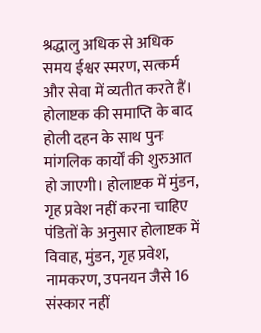श्रद्धालु अधिक से अधिक समय ईश्वर स्मरण, सत्कर्म और सेवा में व्यतीत करते हैं। होलाष्टक की समाप्ति के बाद होली दहन के साथ पुनः मांगलिक कार्यों की शुरुआत हो जाएगी। होलाष्टक में मुंडन, गृह प्रवेश नहीं करना चाहिए पंडितों के अनुसार होलाष्टक में विवाह, मुंडन, गृह प्रवेश, नामकरण, उपनयन जैसे 16 संस्कार नहीं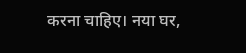करना चाहिए। नया घर,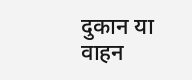दुकान या वाहन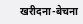खरीदना-बेचना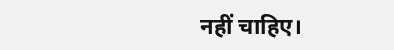नहीं चाहिए।